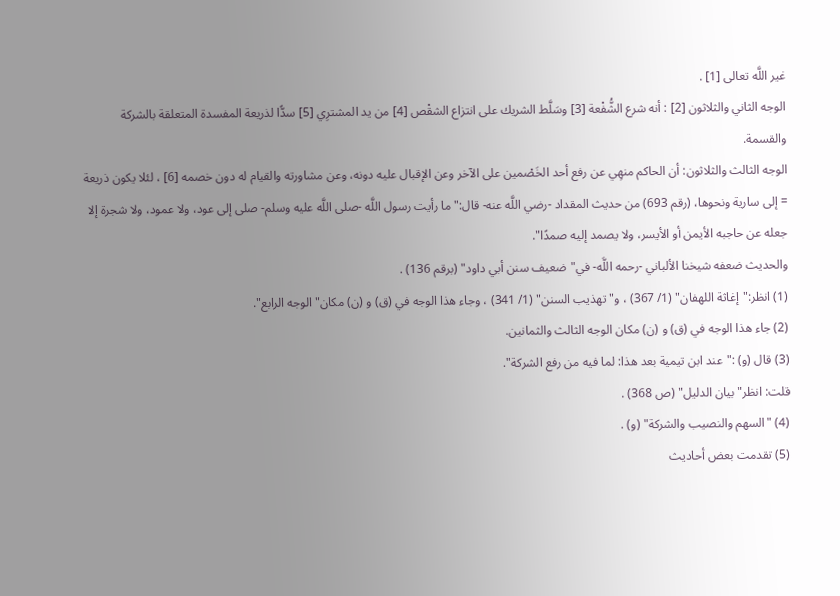غير اللَّه تعالى [1] .
الوجه الثاني والثلاثون [2] : أنه شرع الشُّفْعة [3] وسَلَّط الشريك على انتزاع الشقْص [4] من يد المشترِي [5] سدًّا لذريعة المفسدة المتعلقة بالشركة والقسمة.
الوجه الثالث والثلاثون: أن الحاكم منهِي عن رفع أحد الخَصْمين على الآخر وعن الإقبال عليه دونه، وعن مشاورته والقيام له دون خصمه [6] ، لئلا يكون ذريعة
= إلى سارية ونحوها، (رقم 693) من حديث المقداد -رضي اللَّه عنه- قال:"ما رأيت رسول اللَّه -صلى اللَّه عليه وسلم- صلى إلى عود، ولا عمود، ولا شجرة إلا جعله عن حاجبه الأيمن أو الأيسر، ولا يصمد إليه صمدًا".
والحديث ضعفه شيخنا الألباني -رحمه اللَّه- في"ضعيف سنن أبي داود" (برقم 136) .
(1) انظر:"إغاثة اللهفان" (1/ 367) ، و"تهذيب السنن" (1/ 341) ، وجاء هذا الوجه في (ق) و (ن) مكان"الوجه الرابع".
(2) جاء هذا الوجه في (ق) و (ن) مكان الوجه الثالث والثمانين.
(3) قال (و) :"عند ابن تيمية بعد هذا: لما فيه من رفع الشركة".
قلت: انظر"بيان الدليل" (ص 368) .
(4) "السهم والنصيب والشركة" (و) .
(5) تقدمت بعض أحاديث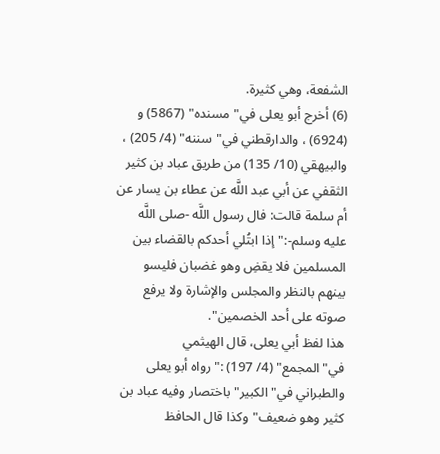الشفعة، وهي كثيرة.
(6) أخرج أبو يعلى في"مسنده" (5867) و (6924) ، والدارقطني في"سننه" (4/ 205) ، والبيهقي (10/ 135) من طريق عباد بن كثير الثقفي عن أبي عبد اللَّه عن عطاء بن يسار عن أم سلمة قالت: فال رسول اللَّه -صلى اللَّه عليه وسلم-:"إذا ابتُلي أحدكم بالقضاء بين المسلمين فلا يقضِ وهو غضبان فليسو بينهم بالنظر والمجلس والإشارة ولا يرفع صوته على أحد الخصمين".
هذا لفظ أبي يعلى، قال الهيثمي في"المجمع" (4/ 197) :"رواه أبو يعلى والطبراني في"الكبير"باختصار وفيه عباد بن كثير وهو ضعيف"وكذا قال الحافظ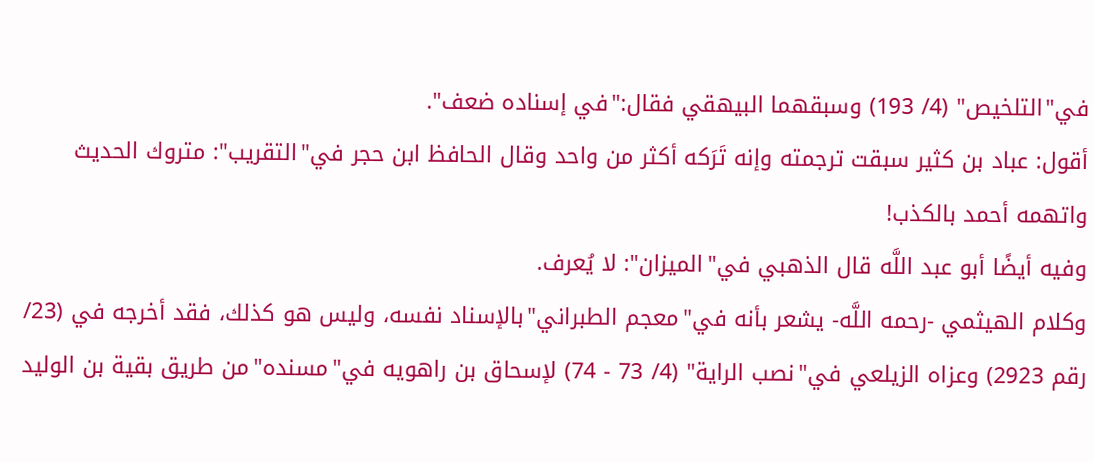في"التلخيص" (4/ 193) وسبقهما البيهقي فقال:"في إسناده ضعف".
أقول: عباد بن كثير سبقت ترجمته وإنه تَرَكه أكثر من واحد وقال الحافظ ابن حجر في"التقريب": متروك الحديث واتهمه أحمد بالكذب!
وفيه أيضًا أبو عبد اللَّه قال الذهبي في"الميزان": لا يُعرف.
وكلام الهيثمي -رحمه اللَّه- يشعر بأنه في"معجم الطبراني"بالإسناد نفسه، وليس هو كذلك، فقد أخرجه في (23/ رقم 2923) وعزاه الزيلعي في"نصب الراية" (4/ 73 - 74) لإسحاق بن راهويه في"مسنده"من طريق بقية بن الوليد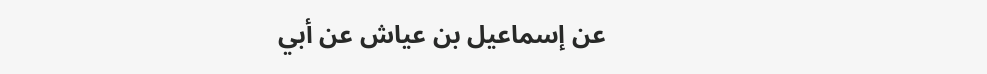عن إسماعيل بن عياش عن أبي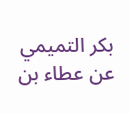بكر التميمي عن عطاء بن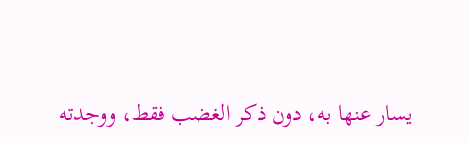يسار عنها به، دون ذكر الغضب فقط، ووجدته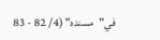في"مسنده" (4/ 82 - 83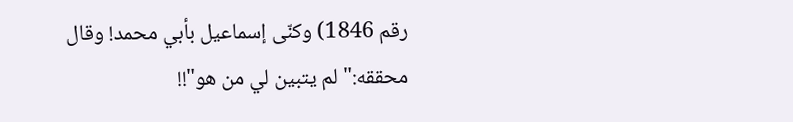رقم 1846) وكنّى إسماعيل بأبي محمد! وقال محققه:"لم يتبين لي من هو"!!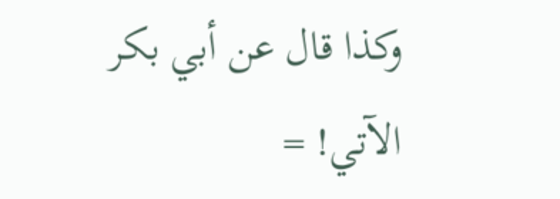وكذا قال عن أبي بكر الآتي! =